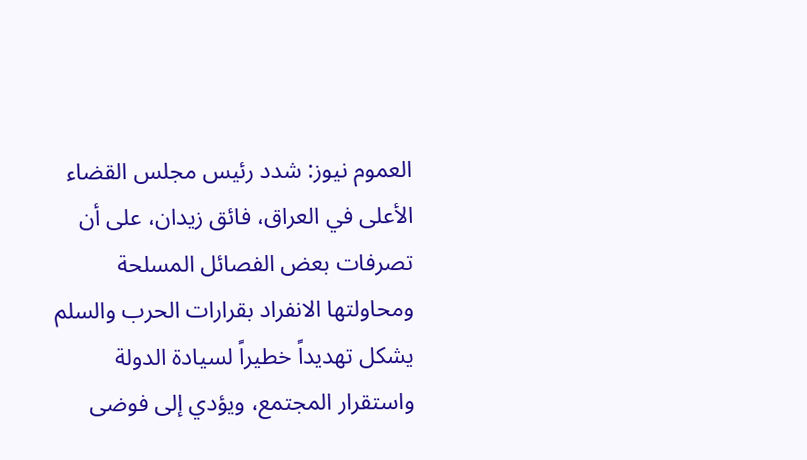العموم نيوز: شدد رئيس مجلس القضاء الأعلى في العراق، فائق زيدان، على أن تصرفات بعض الفصائل المسلحة ومحاولتها الانفراد بقرارات الحرب والسلم يشكل تهديداً خطيراً لسيادة الدولة واستقرار المجتمع، ويؤدي إلى فوضى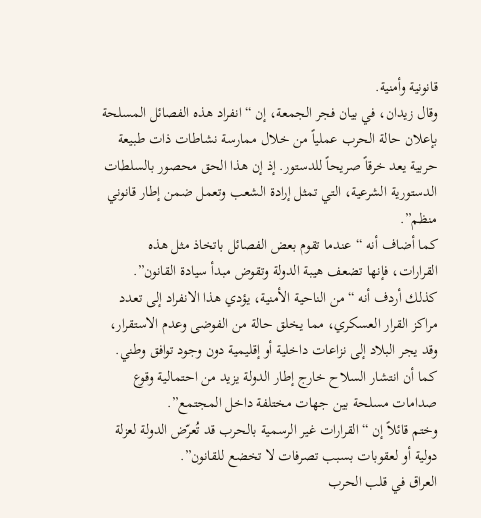قانونية وأمنية.
وقال زيدان، في بيان فجر الجمعة، إن “انفراد هذه الفصائل المسلحة بإعلان حالة الحرب عملياً من خلال ممارسة نشاطات ذات طبيعة حربية يعد خرقاً صريحاً للدستور. إذ إن هذا الحق محصور بالسلطات الدستورية الشرعية، التي تمثل إرادة الشعب وتعمل ضمن إطار قانوني منظم”.
كما أضاف أنه “عندما تقوم بعض الفصائل باتخاذ مثل هذه القرارات، فإنها تضعف هيبة الدولة وتقوض مبدأ سيادة القانون”.
كذلك أردف أنه “من الناحية الأمنية، يؤدي هذا الانفراد إلى تعدد مراكز القرار العسكري، مما يخلق حالة من الفوضى وعدم الاستقرار، وقد يجر البلاد إلى نزاعات داخلية أو إقليمية دون وجود توافق وطني. كما أن انتشار السلاح خارج إطار الدولة يزيد من احتمالية وقوع صدامات مسلحة بين جهات مختلفة داخل المجتمع”.
وختم قائلاً إن “القرارات غير الرسمية بالحرب قد تُعرّض الدولة لعزلة دولية أو لعقوبات بسبب تصرفات لا تخضع للقانون”.
العراق في قلب الحرب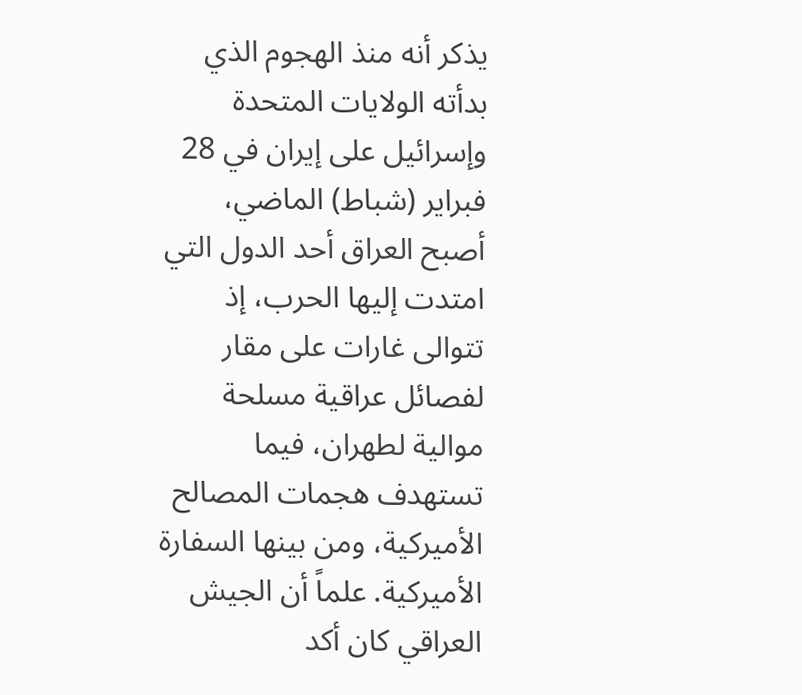يذكر أنه منذ الهجوم الذي بدأته الولايات المتحدة وإسرائيل على إيران في 28 فبراير (شباط) الماضي، أصبح العراق أحد الدول التي امتدت إليها الحرب، إذ تتوالى غارات على مقار لفصائل عراقية مسلحة موالية لطهران، فيما تستهدف هجمات المصالح الأميركية، ومن بينها السفارة الأميركية. علماً أن الجيش العراقي كان أكد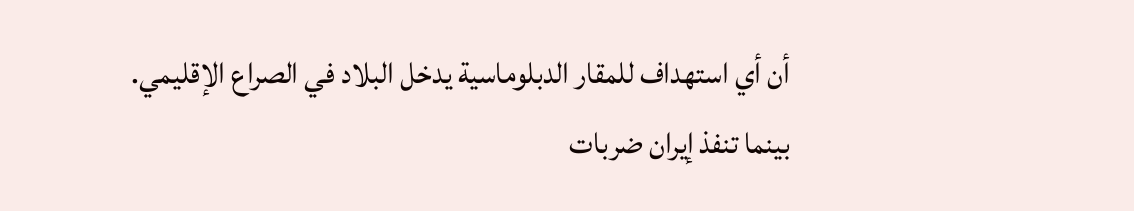أن أي استهداف للمقار الدبلوماسية يدخل البلاد في الصراع الإقليمي.
بينما تنفذ إيران ضربات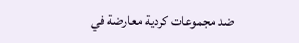ضد مجموعات كردية معارضة في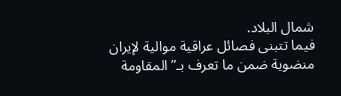شمال البلاد.
فيما تتبنى فصائل عراقية موالية لإيران منضوية ضمن ما تعرف بـ”المقاومة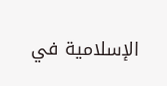الإسلامية في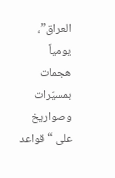العراق”، يومياً هجمات بمسيّرات وصواريخ على “قواعد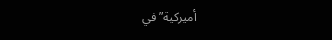أميركية” في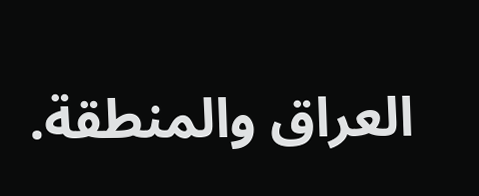العراق والمنطقة.